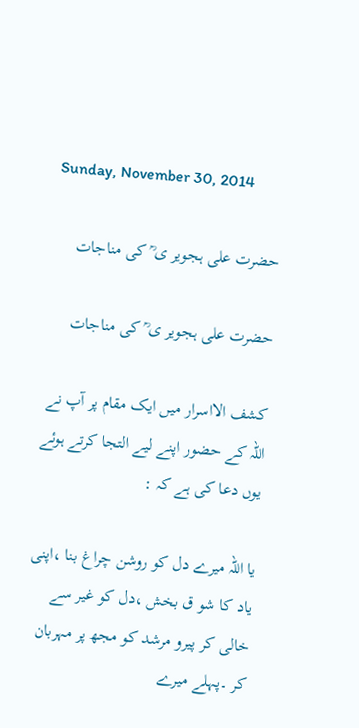Sunday, November 30, 2014

حضرت علی ہجویر ی ؒ کی مناجات

حضرت علی ہجویر ی ؒ کی مناجات

کشف الااسرار میں ایک مقام پر آپ نے اللہ کے حضور اپنے لیے التجا کرتے ہوئے یوں دعا کی ہے کہ :

یا اللہ میرے دل کو روشن چراغ بنا ،اپنی یاد کا شو ق بخش ،دل کو غیر سے خالی کر پیرو مرشد کو مجھ پر مہربان کر ۔پہلے میرے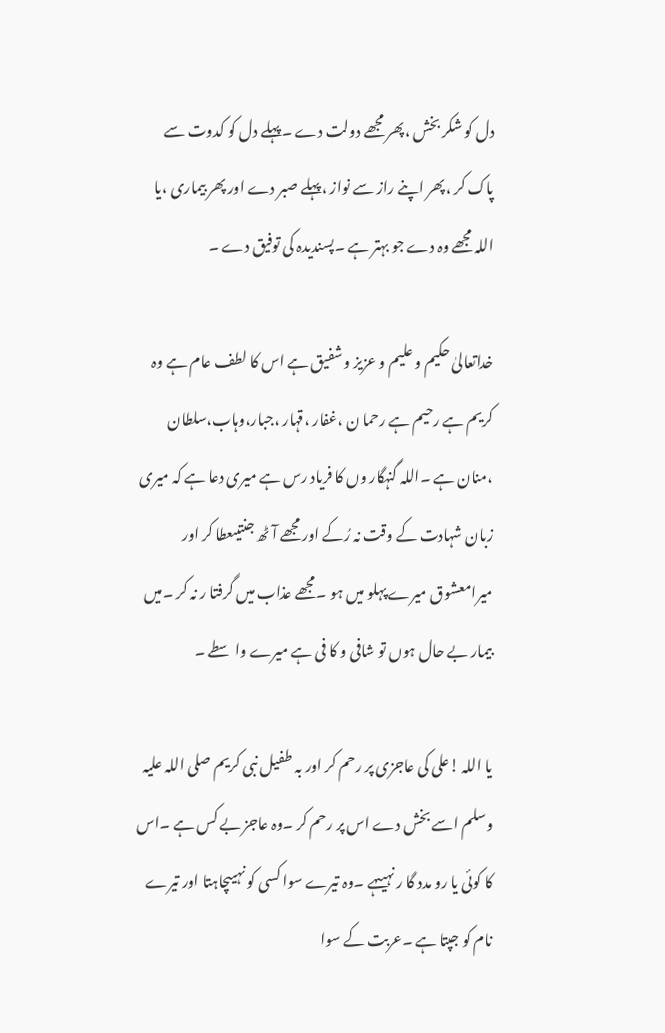دل کو شکر بخش ،پھر مجھے دولت دے ۔پہلے دل کو کدوت سے پاک کر ،پھر اپنے راز سے نواز ،پہلے صبر دے اور پھر بیماری ،یا اللہ مجھے وہ دے جو بہتر ہے ۔پسندیدہ کی توفیق دے ۔

خداتعالیٰ حکیم و علیم و عزیز و شفیق ہے اس کا لطف عام ہے وہ کریم ہے رحیم ہے رحما ن ،غفار ،قہار ،جبار،وہاب،سلطان ،منان ہے ۔اللہ گنہگار وں کا فریاد رس ہے میری دعا ہے کہ میری زبان شہادت کے وقت نہ رُکے اور مجھے آٹھ جنتیںعطا کر اور میرامعشوق میرے پہلو میں ہو ۔مجھے عذاب میں گرفتا ر نہ کر ۔میں بیمار بے حال ہوں تو شافی و کا فی ہے میرے واسطے ۔

یا اللہ !علی کی عاجزی پر رحم کر اور بہ طفیل نبی کریم صلی اللہ علیہ وسلم اسے بخش دے اس پر رحم کر ۔وہ عاجز بے کس ہے ۔اس کا کوئی یا رو مدد گا ر نہیںہے ۔وہ تیرے سوا کسی کو نہیںچاہتا اور تیرے نام کو جپتا ہے ۔عربت کے سوا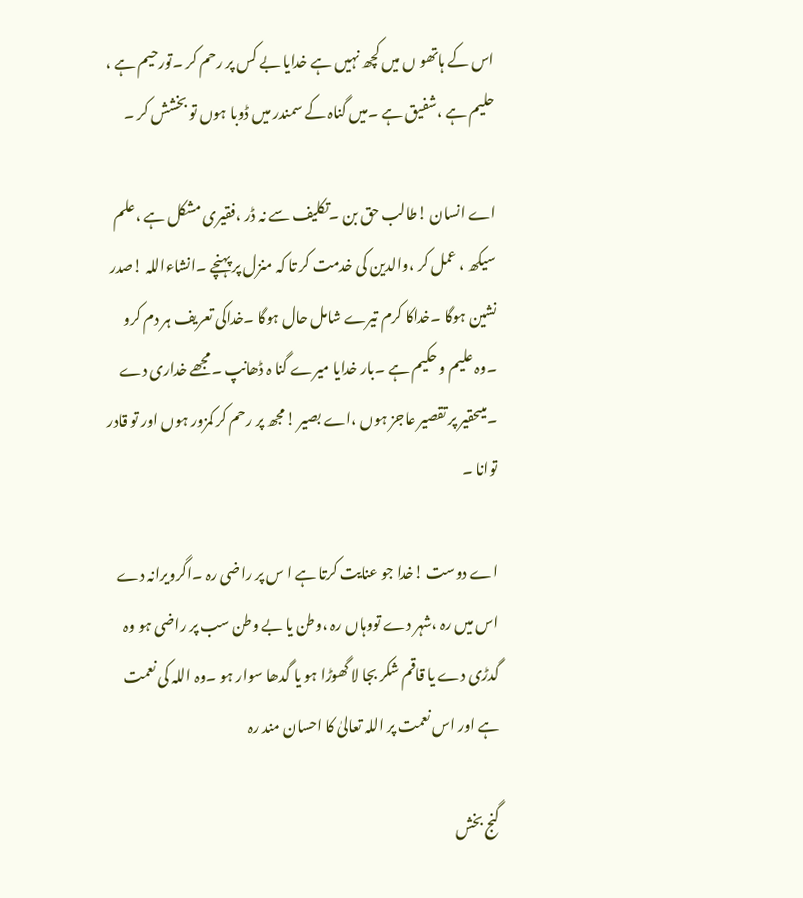اس کے ہاتھو ں میں کچھ نہیں ہے خدایا بے کس پر رحم کر ۔تورحیم ہے ، حلیم ہے ،شفیق ہے ۔میں گناہ کے سمندر میں ڈوبا ہوں تو بخشش کر ۔

اے انسان !طالب حق بن ۔تکلیف سے نہ ڈر ،فقیری مشکل ہے ،علم سیکھ ، عمل کر ،والدین کی خدمت کر تا کہ منزل پر پہنچے ۔انشاءاللہ !صدر نشین ہوگا ۔خداکا کرم تیرے شامل حال ہوگا ۔خداکی تعریف ہر دم کرو ۔وہ علیم و حکیم ہے ۔بار خدایا میرے گنا ہ ڈھانپ ۔مجھے خداری دے ۔میںحقیر پر تقصیر عاجز ہوں ،اے بصیر !مجھ پر رحم کر کمزور ہوں اور تو قادر توانا ۔

اے دوست !خدا جو عنایت کرتا ہے ا س پر راضی رہ ۔اگرویرانہ دے اس میں رہ ،شہر دے تووہاں رہ ،وطن یا بے وطن سب پر راضی ہو وہ گدڑی دے یا قاقم شکر بجا لا گھوڑا ہو یا گدھا سوار ہو ۔وہ اللہ کی نعمت ہے اور اس نعمت پر اللہ تعالیٰ کا احسان مند رہ

گنج بخش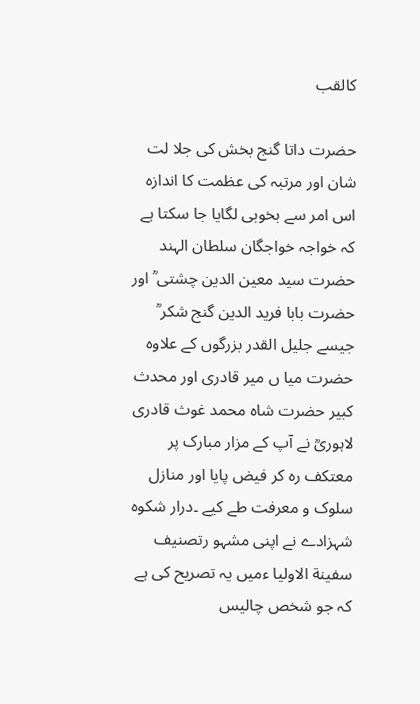کالقب

حضرت داتا گنج بخش کی جلا لت شان اور مرتبہ کی عظمت کا اندازہ اس امر سے بخوبی لگایا جا سکتا ہے کہ خواجہ خواجگان سلطان الہند حضرت سید معین الدین چشتی ؒ اور حضرت بابا فرید الدین گنج شکر ؒ جیسے جلیل القدر بزرگوں کے علاوہ حضرت میا ں میر قادری اور محدث کبیر حضرت شاہ محمد غوث قادری لاہوریؒ نے آپ کے مزار مبارک پر معتکف رہ کر فیض پایا اور منازل سلوک و معرفت طے کیے ۔درار شکوہ شہزادے نے اپنی مشہو رتصنیف سفینة الاولیا ءمیں یہ تصریح کی ہے کہ جو شخص چالیس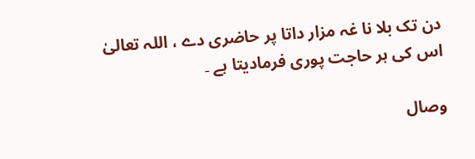دن تک بلا نا غہ مزار داتا پر حاضری دے ، اللہ تعالیٰ اس کی ہر حاجت پوری فرمادیتا ہے ۔

وصال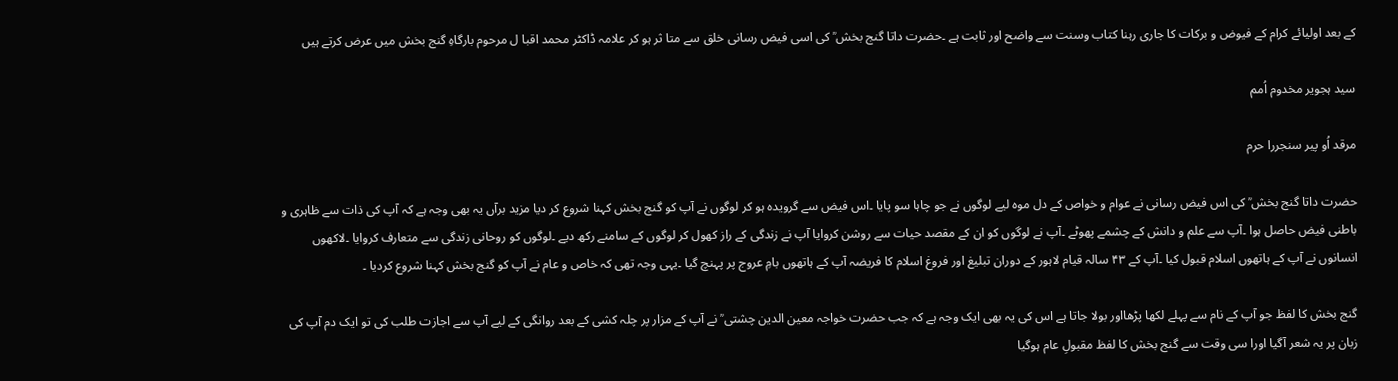کے بعد اولیائے کرام کے فیوض و برکات کا جاری رہنا کتاب وسنت سے واضح اور ثابت ہے ۔حضرت داتا گنج بخش ؒ کی اسی فیض رسانی خلق سے متا ثر ہو کر علامہ ڈاکٹر محمد اقبا ل مرحوم بارگاہِ گنج بخش میں عرض کرتے ہیں

سید ہجویر مخدوم اُمم

مرقد اُو پیر سنجررا حرم

حضرت داتا گنج بخش ؒ کی اس فیض رسانی نے عوام و خواص کے دل موہ لیے لوگوں نے جو چاہا سو پایا ۔اس فیض سے گرویدہ ہو کر لوگوں نے آپ کو گنج بخش کہنا شروع کر دیا مزید برآں یہ بھی وجہ ہے کہ آپ کی ذات سے ظاہری و باطنی فیض حاصل ہوا ۔آپ سے علم و دانش کے چشمے پھوٹے ۔آپ نے لوگوں کو ان کے مقصد حیات سے روشن کروایا آپ نے زندگی کے راز کھول کر لوگوں کے سامنے رکھ دیے ۔لوگوں کو روحانی زندگی سے متعارف کروایا ۔لاکھوں انسانوں نے آپ کے ہاتھوں اسلام قبول کیا ۔آپ کے ۴۳ سالہ قیام لاہور کے دوران تبلیغ اور فروغ اسلام کا فریضہ آپ کے ہاتھوں بامِ عروج پر پہنچ گیا ۔یہی وجہ تھی کہ خاص و عام نے آپ کو گنج بخش کہنا شروع کردیا ۔

گنج بخش کا لفظ جو آپ کے نام سے پہلے لکھا پڑھااور بولا جاتا ہے اس کی یہ بھی ایک وجہ ہے کہ جب حضرت خواجہ معین الدین چشتی ؒ نے آپ کے مزار پر چلہ کشی کے بعد روانگی کے لیے آپ سے اجازت طلب کی تو ایک دم آپ کی زبان پر یہ شعر آگیا اورا سی وقت سے گنج بخش کا لفظ مقبولِ عام ہوگیا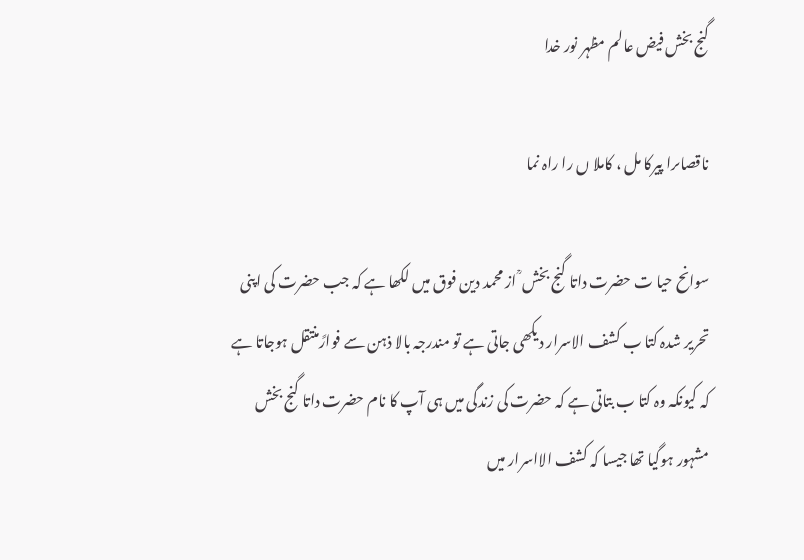گنج بخش فیض عالم مظہر نور خدا

ناقصاںرا پیرکا مل ، کاملا ں را راہ نما

سوانح حیا ت حضرت داتا گنج بخش ؒ از محمد دین فوق میں لکھا ہے کہ جب حضرت کی اپنی تحریر شدہ کتا ب کشف الاسرار دیکھی جاتی ہے تو مندرجہ بالا ذہن سے فوارًمنتقل ہوجاتا ہے کہ کیونکہ وہ کتا ب بتاتی ہے کہ حضرت کی زندگی میں ہی آپ کا نام حضرت داتا گنج بخش مشہور ہوگیا تھا جیسا کہ کشف الااسرار میں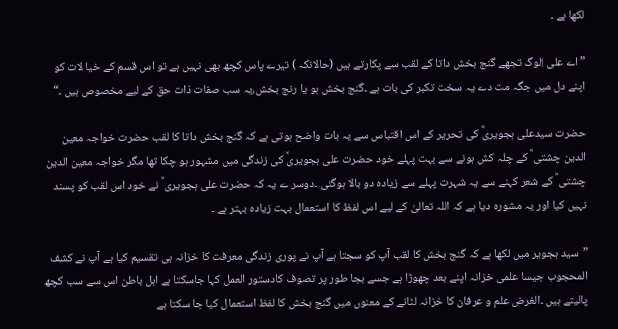لکھا ہے ۔

”اے علی !لوگ تجھے گنج بخش داتا کے لقب سے پکارتے ہیں (حالانکہ ) تیرے پاس کچھ بھی نہیں ہے تو اس قسم کے خیا لات کو اپنے دل میں جگہ مت دے یہ سخت تکبر کی بات ہے ۔گنج بخش ہو یا رنج بخش،یہ سب صفات ذات حق کے لیے مخصوص ہیں ۔“

حضرت سیدعلی ہجویریؒ کی تحریر کے اس اقتباس سے یہ بات واضح ہوتی ہے کہ گنج بخش داتا کا لقب حضرت خواجہ معین الدین چشتی ؒ کے چلہ کش ہونے سے بہت پہلے خود حضرت علی ہجویریؒ کی زندگی میں مشہور ہو چکا تھا مگر خواجہ معین الدین چشتی ؒ کے شعر کہنے سے یہ شہرت پہلے سے زیادہ دو بالا ہوگئی ۔دوسر ے یہ کہ حضرت علی ہجویری ؒ نے خود اس لقب کو پسند نہیں کیا اور یہ مشورہ دیا ہے کہ اللہ تعالیٰ کے لیے اس لفظ کا استعمال بہت زیادہ بہتر ہے ۔

”سید ہجویر میں لکھا ہے کہ گنج بخش کا لقب آپ کو سجتا ہے آپ نے پوری زندگی معرفت کا خزانہ ہی تقسیم کیا ہے آپ نے کشف المحجوب جیسا علمی خزانہ اپنے بعد چھوڑا ہے جسے بجا طور پر تصوف کادستور العمل کہا جاسکتا ہے اہل باطن اس سے سب کچھ پالیتے ہیں ۔الغرض علم و عرفان کا خزانہ لٹانے کے معنوں میں گنج بخش کا لفظ استعمال کیا جا سکتا ہے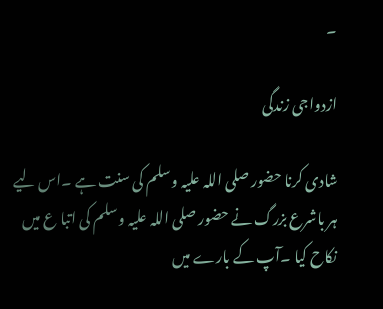۔

ازدواجی زندگی

شادی کرنا حضور صلی اللہ علیہ وسلم کی سنت ہے ۔اس لیے ہر باشرع بزرگ نے حضور صلی اللہ علیہ وسلم کی اتبا ع میں نکاح کیا ۔آپ کے بارے میں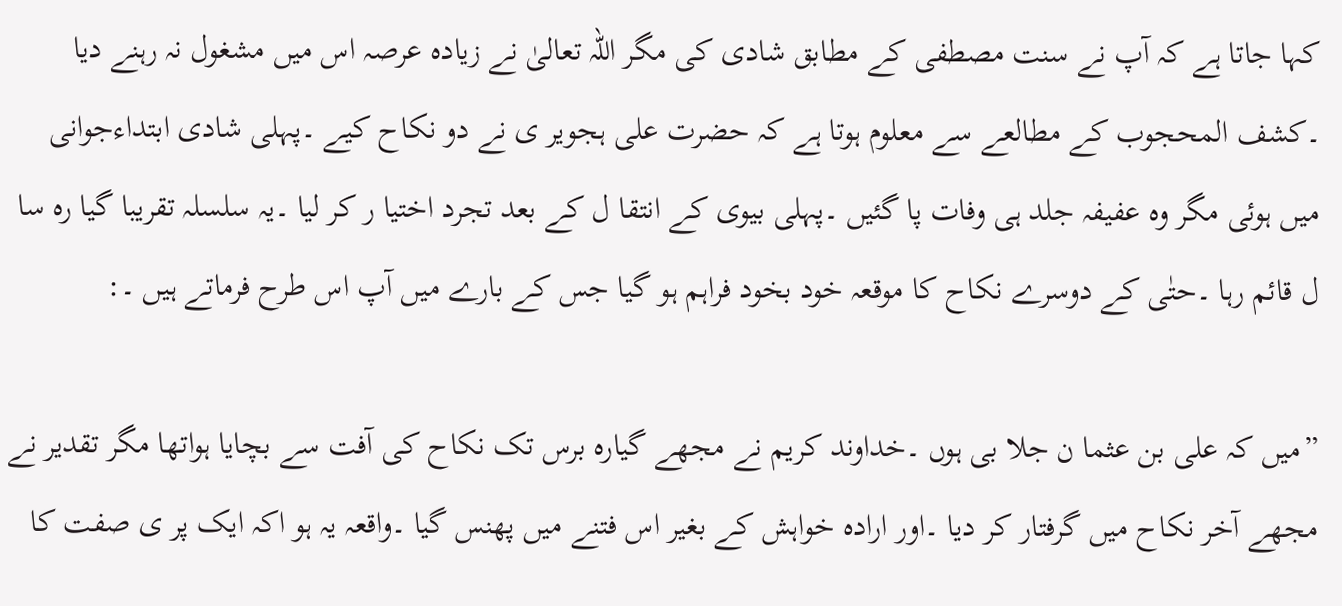کہا جاتا ہے کہ آپ نے سنت مصطفی کے مطابق شادی کی مگر اللہ تعالیٰ نے زیادہ عرصہ اس میں مشغول نہ رہنے دیا ۔کشف المحجوب کے مطالعے سے معلوم ہوتا ہے کہ حضرت علی ہجویر ی نے دو نکاح کیے ۔پہلی شادی ابتداءجوانی میں ہوئی مگر وہ عفیفہ جلد ہی وفات پا گئیں ۔پہلی بیوی کے انتقا ل کے بعد تجرد اختیا ر کر لیا ۔یہ سلسلہ تقریبا گیا رہ سا ل قائم رہا ۔حتٰی کے دوسرے نکاح کا موقعہ خود بخود فراہم ہو گیا جس کے بارے میں آپ اس طرح فرماتے ہیں ۔:

”میں کہ علی بن عثما ن جلا بی ہوں ۔خداوند کریم نے مجھے گیارہ برس تک نکاح کی آفت سے بچایا ہواتھا مگر تقدیر نے مجھے آخر نکاح میں گرفتار کر دیا ۔اور ارادہ خواہش کے بغیر اس فتنے میں پھنس گیا ۔واقعہ یہ ہو اکہ ایک پر ی صفت کا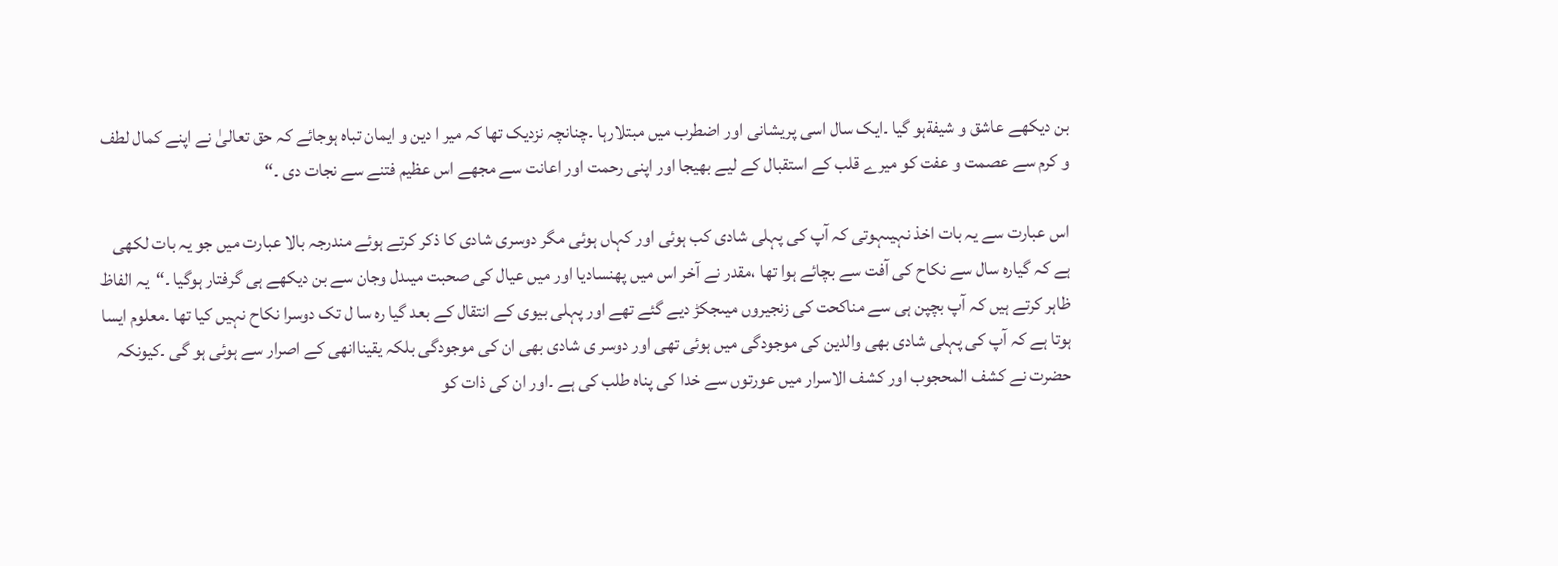بن دیکھے عاشق و شیفةہو گیا ۔ایک سال اسی پریشانی اور اضطرب میں مبتلارہا ۔چنانچہ نزدیک تھا کہ میر ا دین و ایمان تباہ ہوجائے کہ حق تعالیٰ نے اپنے کمال لطف و کرم سے عصمت و عفت کو میرے قلب کے استقبال کے لیے بھیجا اور اپنی رحمت اور اعانت سے مجھے اس عظیم فتنے سے نجات دی ۔“

اس عبارت سے یہ بات اخذ نہیںہوتی کہ آپ کی پہلی شادی کب ہوئی اور کہاں ہوئی مگر دوسری شادی کا ذکر کرتے ہوئے مندرجہ بالا عبارت میں جو یہ بات لکھی ہے کہ گیارہ سال سے نکاح کی آفت سے بچائے ہوا تھا ،مقدر نے آخر اس میں پھنسادیا اور میں عیال کی صحبت میںدل وجان سے بن دیکھے ہی گرفتار ہوگیا ۔“یہ الفاظ ظاہر کرتے ہیں کہ آپ بچپن ہی سے مناکحت کی زنجیروں میںجکڑ دیے گئے تھے اور پہلی بیوی کے انتقال کے بعد گیا رہ سا ل تک دوسرا نکاح نہیں کیا تھا ۔معلوم ایسا ہوتا ہے کہ آپ کی پہلی شادی بھی والدین کی موجودگی میں ہوئی تھی اور دوسر ی شادی بھی ان کی موجودگی بلکہ یقیناانھی کے اصرار سے ہوئی ہو گی ۔کیونکہ حضرت نے کشف المحجوب اور کشف الاسرار میں عورتوں سے خدا کی پناہ طلب کی ہے ۔اور ان کی ذات کو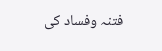فتنہ وفساد کی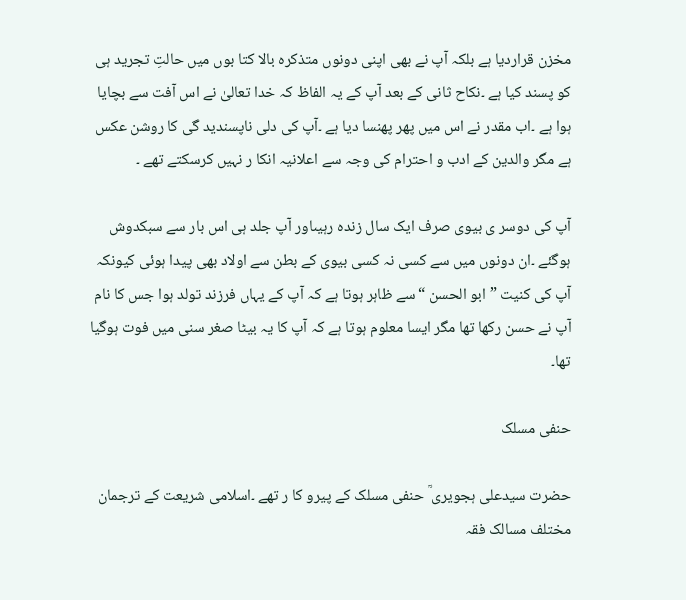مخزن قراردیا ہے بلکہ آپ نے بھی اپنی دونوں متذکرہ بالا کتا بوں میں حالتِ تجرید ہی کو پسند کیا ہے ۔نکاح ثانی کے بعد آپ کے یہ الفاظ کہ خدا تعالیٰ نے اس آفت سے بچایا ہوا ہے ۔اب مقدر نے اس میں پھر پھنسا دیا ہے ۔آپ کی دلی ناپسندید گی کا روشن عکس ہے مگر والدین کے ادب و احترام کی وجہ سے اعلانیہ انکا ر نہیں کرسکتے تھے ۔

آپ کی دوسر ی بیوی صرف ایک سال زندہ رہیںاور آپ جلد ہی اس بار سے سبکدوش ہوگئے ۔ان دونوں میں سے کسی نہ کسی بیوی کے بطن سے اولاد بھی پیدا ہوئی کیونکہ آپ کی کنیت ”ابو الحسن “سے ظاہر ہوتا ہے کہ آپ کے یہاں فرزند تولد ہوا جس کا نام آپ نے حسن رکھا تھا مگر ایسا معلوم ہوتا ہے کہ آپ کا یہ بیٹا صغر سنی میں فوت ہوگیا تھا۔

حنفی مسلک

حضرت سیدعلی ہجویری ؒ حنفی مسلک کے پیرو کا ر تھے ۔اسلامی شریعت کے ترجمان مختلف مسالک فقہ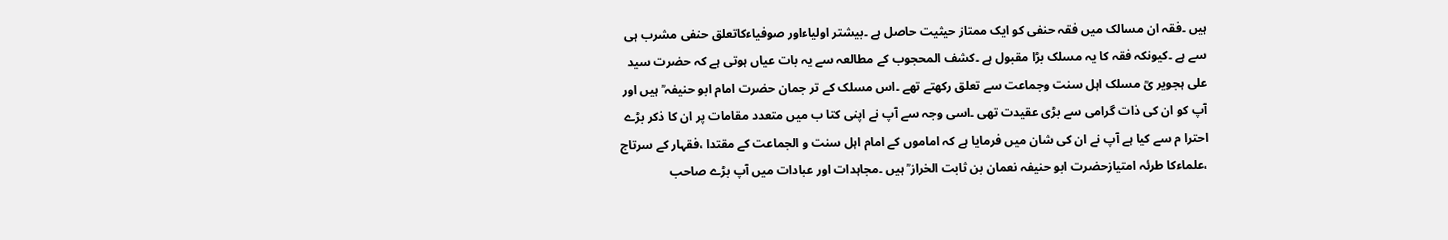ہیں ۔فقہ ان مسالک میں فقہ حنفی کو ایک ممتاز حیثیت حاصل ہے ۔بیشتر اولیاءاور صوفیاءکاتعلق حنفی مشرب ہی سے ہے ۔کیونکہ فقہ کا یہ مسلک بڑا مقبول ہے ۔کشف المحجوب کے مطالعہ سے یہ بات عیاں ہوتی ہے کہ حضرت سید علی ہجویر یؒ مسلک اہل سنت وجماعت سے تعلق رکھتے تھے ۔اس مسلک کے تر جمان حضرت امام ابو حنیفہ ؒ ہیں اور آپ کو ان کی ذات گرامی سے بڑی عقیدت تھی ۔اسی وجہ سے آپ نے اپنی کتا ب میں متعدد مقامات پر ان کا ذکر بڑے احترا م سے کیا ہے آپ نے ان کی شان میں فرمایا ہے کہ اماموں کے امام اہل سنت و الجماعت کے مقتدا ،فقہار کے سرتاج ،علماءکا طرئہ امتیازحضرت ابو حنیفہ نعمان بن ثابت الخراز ؒ ہیں ۔مجاہدات اور عبادات میں آپ بڑے صاحب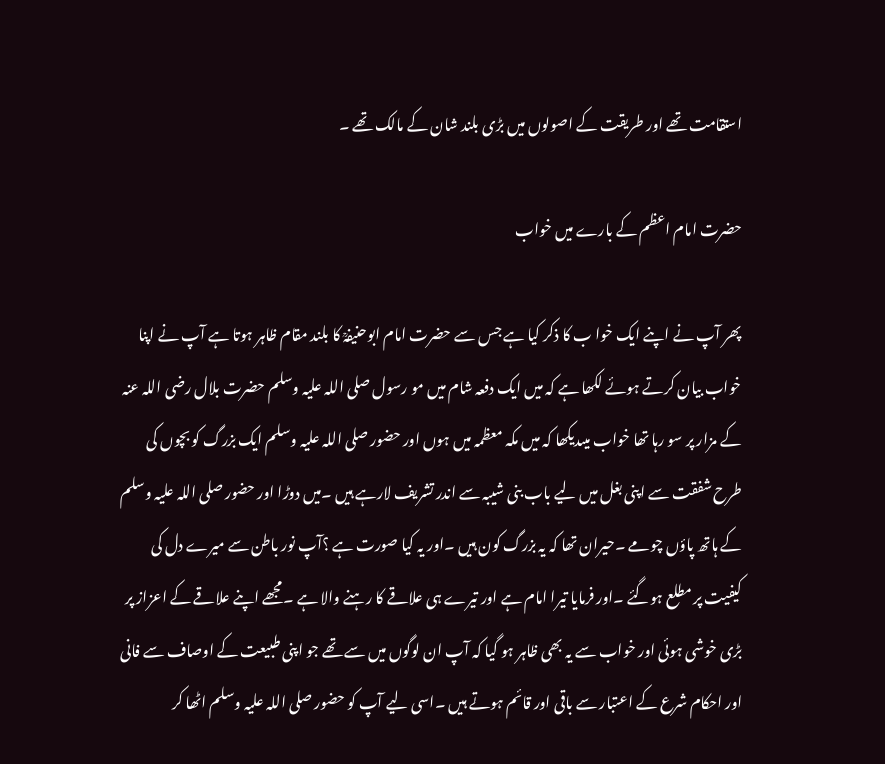استقامت تھے اور طریقت کے اصولوں میں بڑی بلند شان کے مالک تھے ۔

حضرت امام اعظم کے بارے میں خواب

پھر آپ نے اپنے ایک خوا ب کا ذکر کیا ہے جس سے حضرت امام ابوحنیفہؒ کا بلند مقام ظاہر ہوتا ہے آپ نے اپنا خواب بیان کرتے ہوئے لکھا ہے کہ میں ایک دفعہ شام میں مو رسول صلی اللہ علیہ وسلم حضرت بلال رضی اللہ عنہ کے مزار پر سو رہا تھا خواب میںدیکھا کہ میں مکہ معظمہ میں ہوں اور حضور صلی اللہ علیہ وسلم ایک بزرگ کو بچوں کی طرح شفقت سے اپنی بغل میں لیے باب بنی شیبہ سے اندر تشریف لارہے ہیں ۔میں دوڑا اور حضور صلی اللہ علیہ وسلم کے ہاتھ پاؤں چومے ۔حیران تھا کہ یہ بزرگ کون ہیں ۔اور یہ کیا صورت ہے ؟آپ نور باطن سے میرے دل کی کیفیت پر مطلع ہوگئے ۔اور فرمایا تیرا امام ہے اور تیرے ہی علاقے کا رہنے والا ہے ۔مجھے اپنے علاقے کے اعزاز پر بڑی خوشی ہوئی اور خواب سے یہ بھی ظاہر ہو گیا کہ آپ ان لوگوں میں سے تھے جو اپنی طبیعت کے اوصاف سے فانی اور احکام شرع کے اعتبار سے باقی اور قائم ہوتے ہیں ۔اسی لیے آپ کو حضور صلی اللہ علیہ وسلم اٹھا کر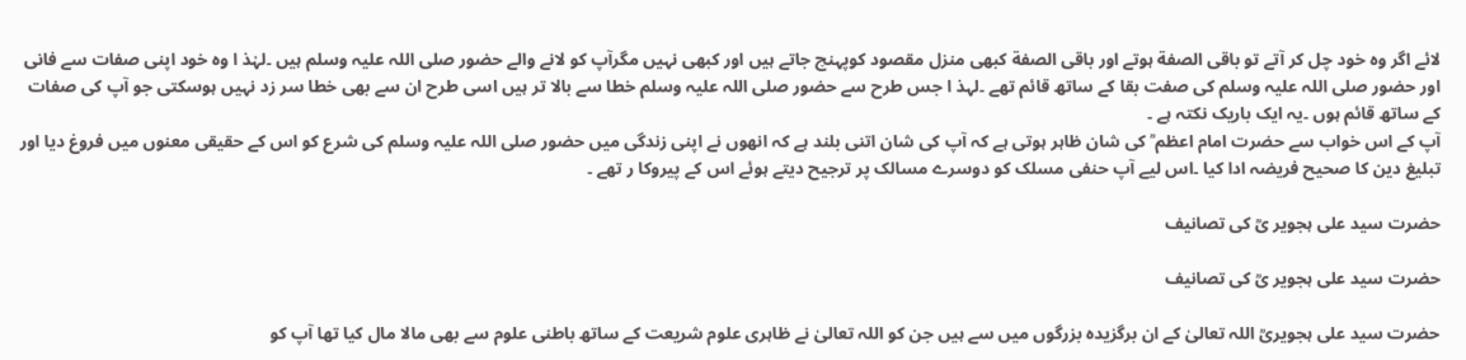لائے اگر وہ خود چل کر آتے تو باقی الصفة ہوتے اور باقی الصفة کبھی منزل مقصود کوپہنچ جاتے ہیں اور کبھی نہیں مگرآپ کو لانے والے حضور صلی اللہ علیہ وسلم ہیں ۔لہٰذ ا وہ خود اپنی صفات سے فانی اور حضور صلی اللہ علیہ وسلم کی صفت بقا کے ساتھ قائم تھے ۔لہذ ا جس طرح سے حضور صلی اللہ علیہ وسلم خطا سے بالا تر ہیں اسی طرح ان سے بھی خطا سر زد نہیں ہوسکتی جو آپ کی صفات کے ساتھ قائم ہوں ۔یہ ایک باریک نکتہ ہے ۔
آپ کے اس خواب سے حضرت امام اعظم ؒ کی شان ظاہر ہوتی ہے کہ آپ کی شان اتنی بلند ہے کہ انھوں نے اپنی زندگی میں حضور صلی اللہ علیہ وسلم کی شرع کو اس کے حقیقی معنوں میں فروغ دیا اور تبلیغ دین کا صحیح فریضہ ادا کیا ۔اس لیے آپ حنفی مسلک کو دوسرے مسالک پر ترجیح دیتے ہوئے اس کے پیروکا ر تھے ۔

حضرت سید علی ہجویر یؒ کی تصانیف

حضرت سید علی ہجویر یؒ کی تصانیف

حضرت سید علی ہجویریؒ اللہ تعالیٰ کے ان برگزیدہ بزرگوں میں سے ہیں جن کو اللہ تعالیٰ نے ظاہری علوم شریعت کے ساتھ باطنی علوم سے بھی مالا مال کیا تھا آپ کو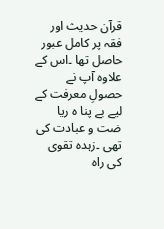قرآن حدیث اور فقہ پر کامل عبور حاصل تھا ۔اس کے علاوہ آپ نے حصولِ معرفت کے لیے بے پنا ہ ریا ضت و عبادت کی تھی ۔زہدہ تقوی کی راہ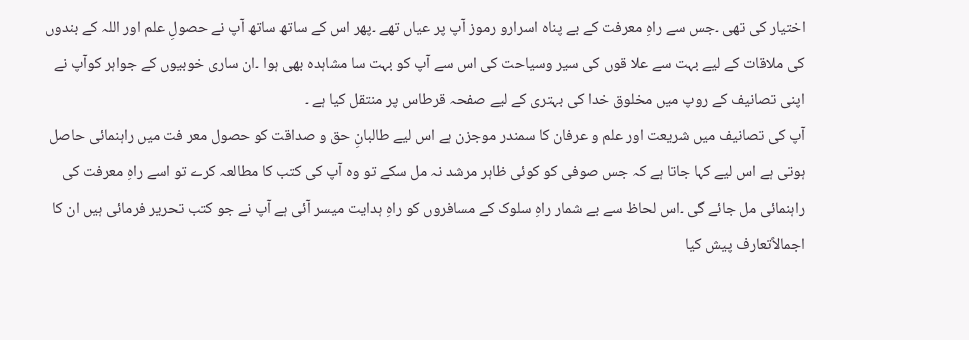اختیار کی تھی ۔جس سے راہِ معرفت کے بے پناہ اسرارو رموز آپ پر عیاں تھے ۔پھر اس کے ساتھ ساتھ آپ نے حصولِ علم اور اللہ کے بندوں کی ملاقات کے لیے بہت سے علا قوں کی سیر وسیاحت کی اس سے آپ کو بہت سا مشاہدہ بھی ہوا ۔ان ساری خوبیوں کے جواہر کوآپ نے اپنی تصانیف کے روپ میں مخلوق خدا کی بہتری کے لیے صفحہ قرطاس پر منتقل کیا ہے ۔
آپ کی تصانیف میں شریعت اور علم و عرفان کا سمندر موجزن ہے اس لیے طالبانِ حق و صداقت کو حصول معر فت میں راہنمائی حاصل ہوتی ہے اس لیے کہا جاتا ہے کہ جس صوفی کو کوئی ظاہر مرشد نہ مل سکے تو وہ آپ کی کتب کا مطالعہ کرے تو اسے راہِ معرفت کی راہنمائی مل جائے گی ۔اس لحاظ سے بے شمار راہِ سلوک کے مسافروں کو راہِ ہدایت میسر آئی ہے آپ نے جو کتب تحریر فرمائی ہیں ان کا اجمالاًتعارف پیش کیا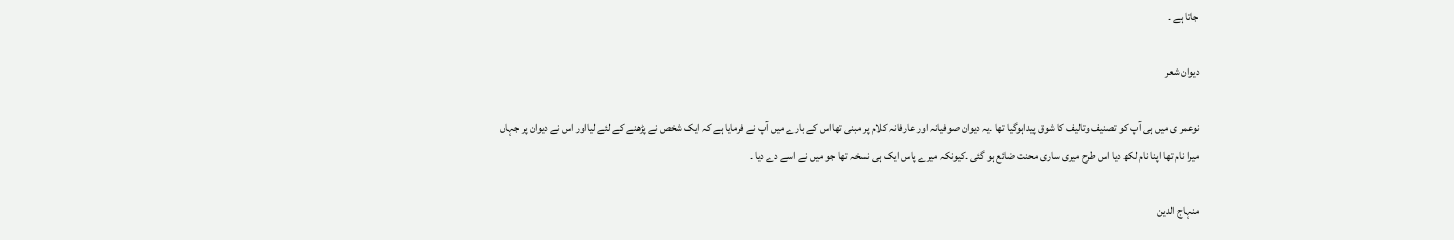جاتا ہے ۔

دیوان شعر

نوعمر ی میں ہی آپ کو تصنیف وتالیف کا شوق پیداہوگیا تھا ۔یہ دیوان صوفیانہ اور عارفانہ کلام پر مبنی تھااس کے بارے میں آپ نے فرمایا ہے کہ ایک شخص نے پڑھنے کے لئے لیااور اس نے دیوان پر جہاں میرا نام تھا اپنا نام لکھ دیا اس طرح میری ساری محنت ضائع ہو گئی ۔کیونکہ میرے پاس ایک ہی نسخہ تھا جو میں نے اسے دے دیا ۔

منہاج الدین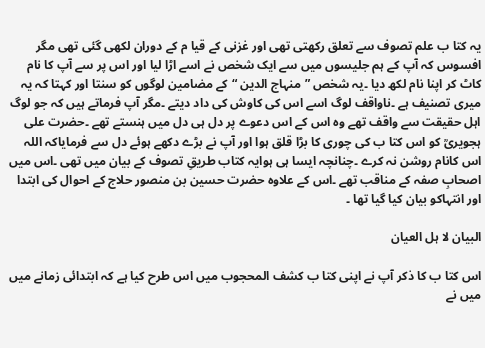یہ کتا ب علم تصوف سے تعلق رکھتی تھی اور غزنی کے قیا م کے دوران لکھی گئی تھی مگر افسوس کہ آپ کے ہم جلیسوں میں سے ایک شخص نے اسے اڑا لیا اور اس پر سے آپ کا نام کاٹ کر اپنا نام لکھ دیا ۔یہ شخص ”منہاج الدین “کے مضامین لوگوں کو سنتا اور کہتا کہ یہ میری تصنیف ہے ۔ناواقف لوگ اسے اس کی کاوش کی داد دیتے ۔مگر آپ فرماتے ہیں کہ جو لوگ اہل حقیقت سے واقف تھے وہ اس کے اس دعوے پر دل ہی دل میں ہنستے تھے ۔حضرت علی ہجویریؒ کو اس کتا ب کی چوری کا بڑا قلق ہوا اور آپ نے بڑے دکھے ہوئے دل سے فرمایاکہ اللہ اس کانام روشن نہ کرے ۔چنانچہ ایسا ہی ہوایہ کتاب طریقِ تصوف کے بیان میں تھی ۔اس میں اصحابِ صفہ کے مناقب تھے ۔اس کے علاوہ حضرت حسین بن منصور حلاج کے احوال کی ابتدا اور انتہاکو بیان کیا گیا تھا ۔

البیان لا ہل العیان

اس کتا ب کا ذکر آپ نے اپنی کتا ب کشف المحجوب میں اس طرح کیا ہے کہ ابتدائی زمانے میں میں نے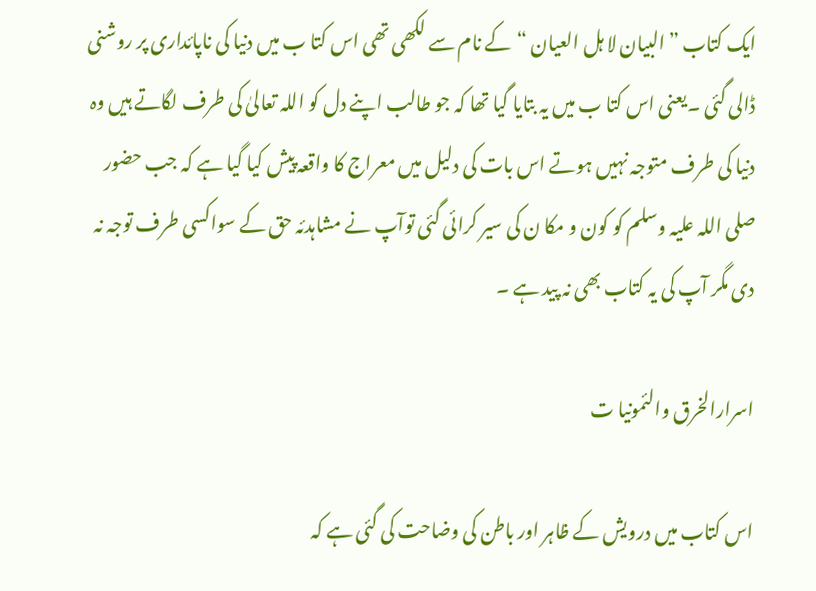ایک کتاب ”البیان لا ہل العیان “کے نام سے لکھی تھی اس کتا ب میں دنیا کی ناپائداری پر روشنی ڈالی گئی ۔یعنی اس کتا ب میں یہ بتایا گیا تھا کہ جو طالب اپنے دل کو اللہ تعالیٰ کی طرف لگاتے ہیں وہ دنیا کی طرف متوجہ نہیں ہوتے اس بات کی دلیل میں معراج کا واقعہ پیش کیا گیا ہے کہ جب حضور صلی اللہ علیہ وسلم کو کون و مکا ن کی سیر کرائی گئی توآپ نے مشاہدئہ حق کے سواکسی طرف توجہ نہ دی مگر آپ کی یہ کتاب بھی نہ پید ہے ۔

اسرارالخرق والئمونیا ت

اس کتاب میں درویش کے ظاہر اور باطن کی وضاحت کی گئی ہے کہ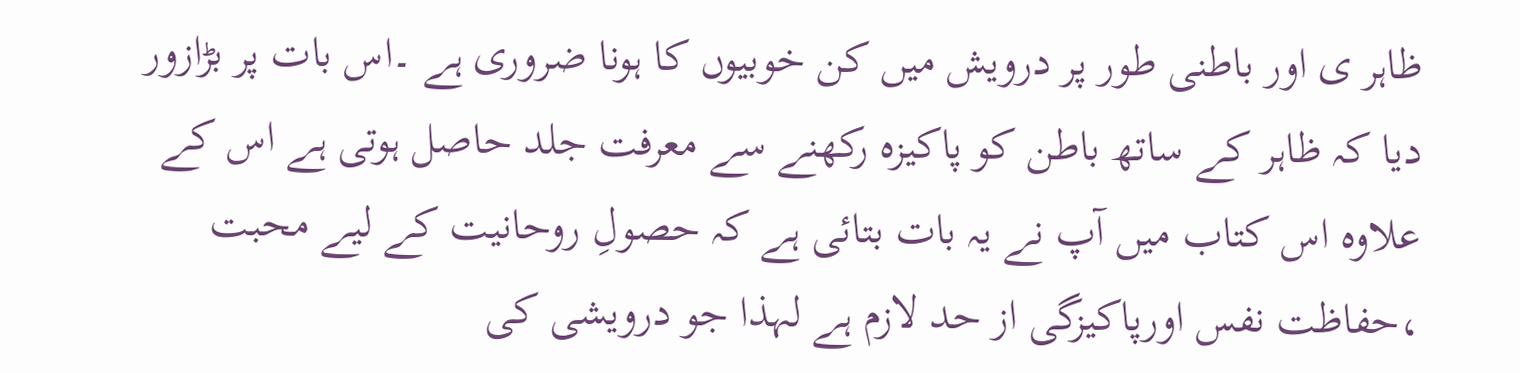ظاہر ی اور باطنی طور پر درویش میں کن خوبیوں کا ہونا ضروری ہے ۔اس بات پر بڑازور دیا کہ ظاہر کے ساتھ باطن کو پاکیزہ رکھنے سے معرفت جلد حاصل ہوتی ہے اس کے علاوہ اس کتاب میں آپ نے یہ بات بتائی ہے کہ حصولِ روحانیت کے لیے محبت ،حفاظت نفس اورپاکیزگی از حد لازم ہے لہذا جو درویشی کی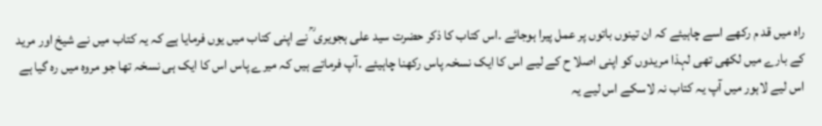راہ میں قد م رکھے اسے چاہیئے کہ ان تینوں باتوں پر عمل پیرا ہوجائے ۔اس کتاب کا ذکر حضرت سید علی ہجویری ؒ نے اپنی کتاب میں یوں فرمایا ہے کہ یہ کتاب میں نے شیخ اور مرید کے بارے میں لکھی تھی لہذا مریدوں کو اپنی اصلا ح کے لیے اس کا ایک نسخہ پاس رکھنا چاہیئے ۔آپ فرماتے ہیں کہ میرے پاس اس کا ایک ہی نسخہ تھا جو مروہ میں رہ گیا ہے اس لیے لاہور میں آپ یہ کتاب نہ لاسکے اس لیے یہ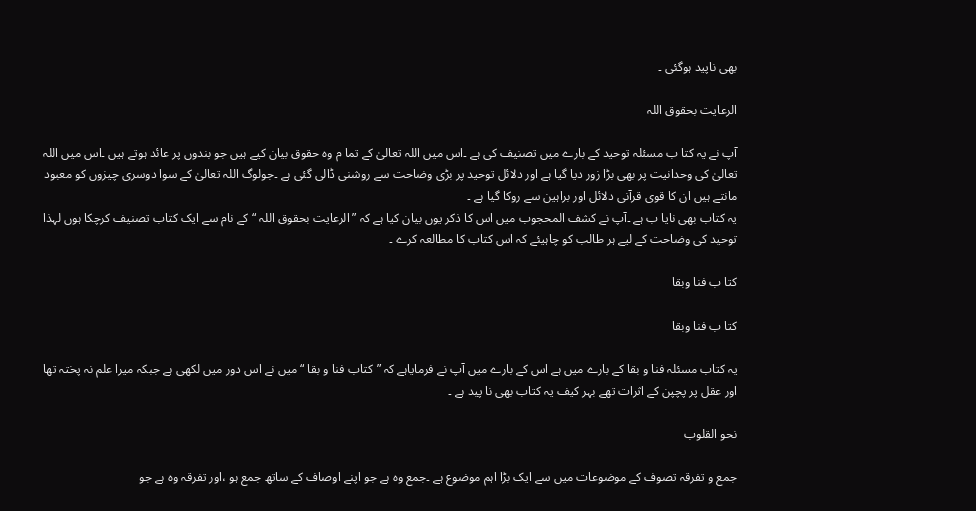بھی ناپید ہوگئی ۔

الرعایت بحقوق اللہ

آپ نے یہ کتا ب مسئلہ توحید کے بارے میں تصنیف کی ہے ۔اس میں اللہ تعالیٰ کے تما م وہ حقوق بیان کیے ہیں جو بندوں پر عائد ہوتے ہیں ۔اس میں اللہ تعالیٰ کی وحدانیت پر بھی بڑا زور دیا گیا ہے اور دلائل توحید پر بڑی وضاحت سے روشنی ڈالی گئی ہے ۔جولوگ اللہ تعالیٰ کے سوا دوسری چیزوں کو معبود مانتے ہیں ان کا قوی قرآنی دلائل اور براہین سے روکا گیا ہے ۔
یہ کتاب بھی نایا ب ہے ۔آپ نے کشف المحجوب میں اس کا ذکر یوں بیان کیا ہے کہ ”الرعایت بحقوق اللہ “کے نام سے ایک کتاب تصنیف کرچکا ہوں لہذا توحید کی وضاحت کے لیے ہر طالب کو چاہیئے کہ اس کتاب کا مطالعہ کرے ۔

کتا ب فنا وبقا

کتا ب فنا وبقا

یہ کتاب مسئلہ فنا و بقا کے بارے میں ہے اس کے بارے میں آپ نے فرمایاہے کہ ”کتاب فنا و بقا “میں نے اس دور میں لکھی ہے جبکہ میرا علم نہ پختہ تھا اور عقل پر پچپن کے اثرات تھے بہر کیف یہ کتاب بھی نا پید ہے ۔

نحو القلوب

جمع و تفرقہ تصوف کے موضوعات میں سے ایک بڑا اہم موضوع ہے ۔جمع وہ ہے جو اپنے اوصاف کے ساتھ جمع ہو ،اور تفرقہ وہ ہے جو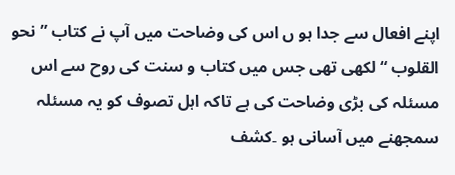اپنے افعال سے جدا ہو ں اس کی وضاحت میں آپ نے کتاب ”نحو القلوب “لکھی تھی جس میں کتاب و سنت کی روح سے اس مسئلہ کی بڑی وضاحت کی ہے تاکہ اہل تصوف کو یہ مسئلہ سمجھنے میں آسانی ہو ۔کشف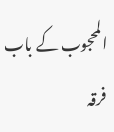المحجوب کے باب فرقہ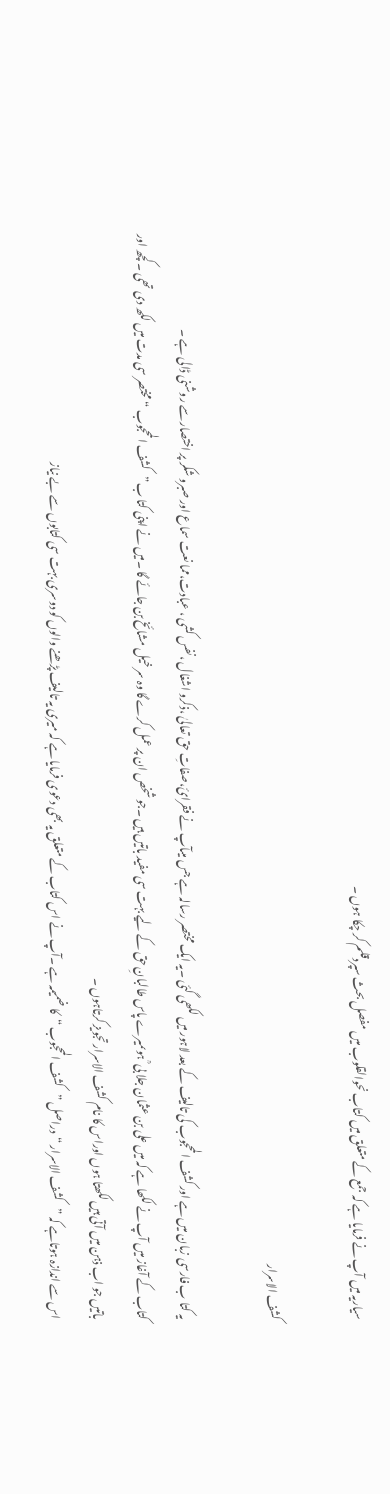سیاریہ میں آپ نے فرمایا ہے کہ جمع کے متعلق میں کتاب نحوالقلوب میں مفصل بحث سپردقلم کر چکا ہوں ۔

کشف الاسرار

یہ کتا ب فارسی زبان میں ہے اور کشف المحجوب کی تالیف کے بعد لاہور میں لکھی گئی ۔یہ ایک مختصر رسالہ ہے جس میںآپ نے فقرائ،صفاتِ حق تعالیٰ ،ذکرو اشغال ،نفس کشی ، عبادت،مما نعت سماع اور صبرو شکر پر اختصار سے روشنی ڈالی ہے ۔
کتاب کے آغاز میں آپ نے لکھا ہے کہ میں علی بن عثمان جلا بی ؒ ہوںمیرے پاس طالبانِ حق کے لیے بہت سی مفید باتیں ہیں ۔جو شخص ان پر عمل کرے گا وہ سر خیل مشائخ بن جائے گا ۔میں نے اپنی کتا ب”کشف المحجوب “مختصر سی مدت میں لکھ دی تھی ۔کچھ اور باتیں جو اب ذہن میں آتی ہیں لکھتا ہوں اوراس کا نام کشف الاسرار تجویز کرتاہوں ۔
اس سے اندازہ ہوتاہے کہ ”کشف الاسرار “دراصل ”کشف المحجوب “کا ضمیمہ ہے ۔آپ نے اس کتاب کے متعلق یہ بھی دعوی فرمایا ہے کہ میری یہ تالیف پڑھنے والوں کو دوسری بہت سی کتابوں سے بے نیاز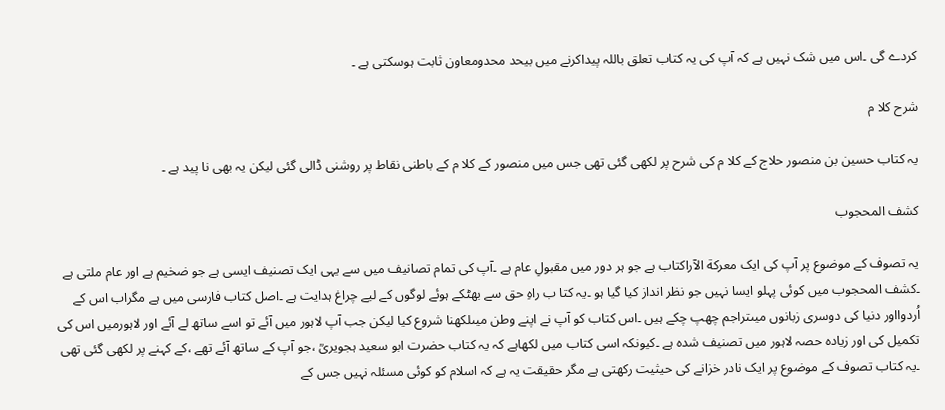کردے گی ۔اس میں شک نہیں ہے کہ آپ کی یہ کتاب تعلق باللہ پیداکرنے میں بیحد محدومعاون ثابت ہوسکتی ہے ۔

شرح کلا م

یہ کتاب حسین بن منصور حلاج کے کلا م کی شرح پر لکھی گئی تھی جس میں منصور کے کلا م کے باطنی نقاط پر روشنی ڈالی گئی لیکن یہ بھی نا پید ہے ۔

کشف المحجوب

یہ تصوف کے موضوع پر آپ کی ایک معرکة الآراکتاب ہے جو ہر دور میں مقبولِ عام ہے ۔آپ کی تمام تصانیف میں سے یہی ایک تصنیف ایسی ہے جو ضخیم ہے اور عام ملتی ہے ۔کشف المحجوب میں کوئی پہلو ایسا نہیں جو نظر انداز کیا گیا ہو ۔یہ کتا ب راہِ حق سے بھٹکے ہوئے لوگوں کے لیے چراغ ہدایت ہے ۔اصل کتاب فارسی میں ہے مگراب اس کے اُردوااور دنیا کی دوسری زبانوں میںتراجم چھپ چکے ہیں ۔اس کتاب کو آپ نے اپنے وطن میںلکھنا شروع کیا لیکن جب آپ لاہور میں آئے تو اسے ساتھ لے آئے اور لاہورمیں اس کی تکمیل کی اور زیادہ حصہ لاہور میں تصنیف شدہ ہے ۔کیونکہ اسی کتاب میں لکھاہے کہ یہ کتاب حضرت ابو سعید ہجویریؒ ،جو آپ کے ساتھ آئے تھے ،کے کہنے پر لکھی گئی تھی ۔یہ کتاب تصوف کے موضوع پر ایک نادر خزانے کی حیثیت رکھتی ہے مگر حقیقت یہ ہے کہ اسلام کو کوئی مسئلہ نہیں جس کے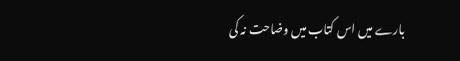بارے میں اس کتاب میں وضاحت نہ کی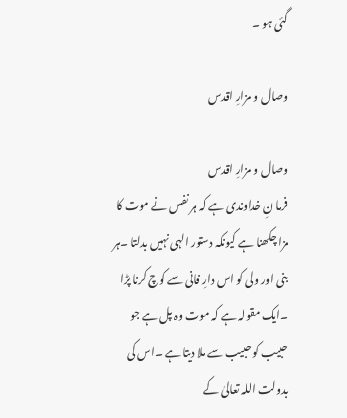گئی ہو ۔

وصال و مزارِ اقدس

وصال و مزارِ اقدس
فرما نِ خداوندی ہے کہ ہر نفس نے موت کا مزا چکھنا ہے کیونکہ دستور الہی نہیں بدلتا ۔ہر بنی اور ولی کو اس دارِ فانی سے کوچ کرنا پڑا ۔ایک مقولہ ہے کہ موت وہ پل ہے جو حبیب کو حبیب سے ملا دیتا ہے ۔اس کی بدولت اللہ تعالیٰ کے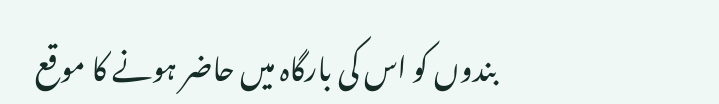بندوں کو اس کی بارگاہ میں حاضر ہونے کا موقع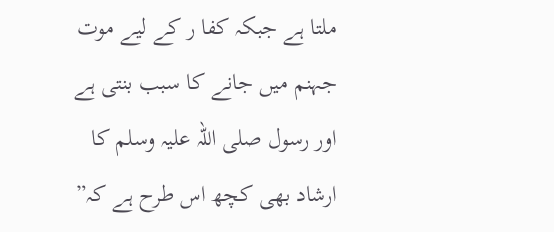ملتا ہے جبکہ کفا ر کے لیے موت جہنم میں جانے کا سبب بنتی ہے اور رسول صلی اللہ علیہ وسلم کا ارشاد بھی کچھ اس طرح ہے کہ”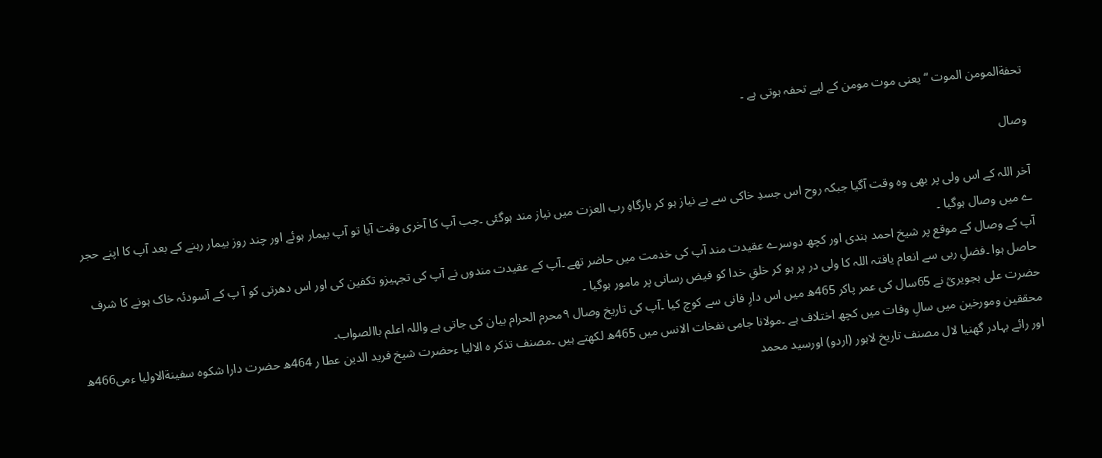تحفةالمومن الموت “ یعنی موت مومن کے لیے تحفہ ہوتی ہے ۔

وصال

آخر اللہ کے اس ولی پر بھی وہ وقت آگیا جبکہ روح اس جسدِ خاکی سے بے نیاز ہو کر بارگاہِ رب العزت میں نیاز مند ہوگئی ۔جب آپ کا آخری وقت آیا تو آپ بیمار ہوئے اور چند روز بیمار رہنے کے بعد آپ کا اپنے حجر ے میں وصال ہوگیا ۔
آپ کے وصال کے موقع پر شیخ احمد ہندی اور کچھ دوسرے عقیدت مند آپ کی خدمت میں حاضر تھے ۔آپ کے عقیدت مندوں نے آپ کی تجہیزو تکفین کی اور اس دھرتی کو آ پ کے آسودئہ خاک ہونے کا شرف حاصل ہوا ۔فضلِ ربی سے انعام یافتہ اللہ کا ولی در پر ہو کر خلقِ خدا کو فیض رسانی پر مامور ہوگیا ۔
حضرت علی ہجویریؒ نے 65سال کی عمر پاکر 465ھ میں اس دارِ فانی سے کوچ کیا ۔آپ کی تاریخ وصال ۹محرم الحرام بیان کی جاتی ہے واللہ اعلم باالصواب۔
محققین ومورخین میں سالِ وفات میں کچھ اختلاف ہے ۔مولانا جامی نفخات الانس میں 465ھ لکھتے ہیں ۔مصنف تذکر ہ الالیا ءحضرت شیخ فرید الدین عطا ر 464ھ حضرت دارا شکوہ سفینةالاولیا ءمی466ھ اور رائے بہادر گھنیا لال مصنف تاریخ لاہور (اردو) اورسید محمد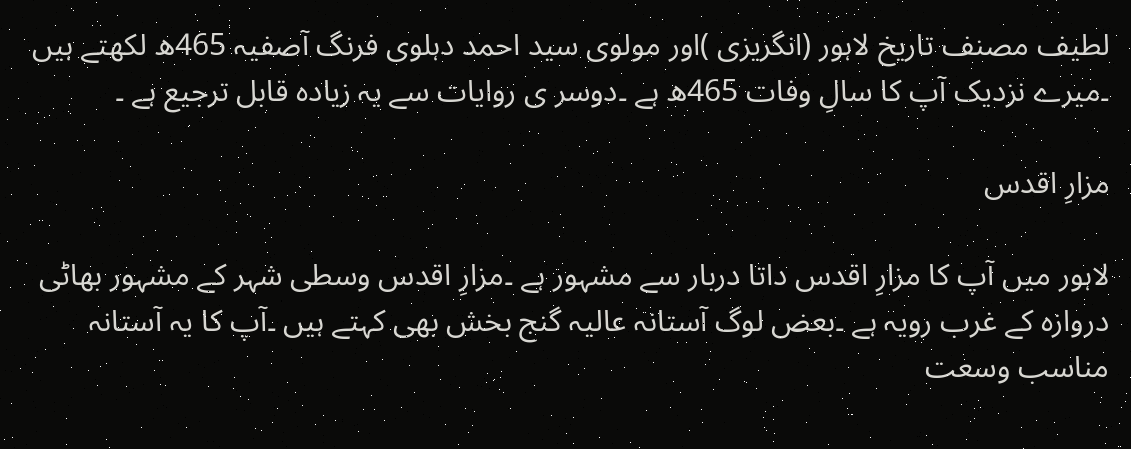لطیف مصنف تاریخ لاہور (انگریزی )اور مولوی سید احمد دہلوی فرنگ آصفیہ 465ھ لکھتے ہیں ۔میرے نزدیک آپ کا سالِ وفات 465ھ ہے ۔دوسر ی روایات سے یہ زیادہ قابل ترجیع ہے ۔

مزارِ اقدس

لاہور میں آپ کا مزارِ اقدس داتا دربار سے مشہور ہے ۔مزارِ اقدس وسطی شہر کے مشہور بھاٹی دروازہ کے غرب رویہ ہے ۔بعض لوگ آستانہ عالیہ گنج بخش بھی کہتے ہیں ۔آپ کا یہ آستانہ مناسب وسعت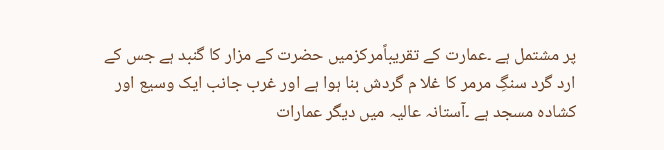پر مشتمل ہے ۔عمارت کے تقریباًمرکزمیں حضرت کے مزار کا گنبد ہے جس کے ارد گرد سنگِ مرمر کا غلا م گردش بنا ہوا ہے اور غرب جانب ایک وسیع اور کشادہ مسجد ہے ۔آستانہ عالیہ میں دیگر عمارات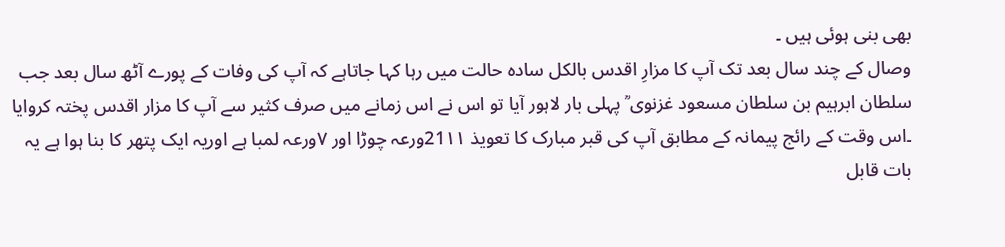بھی بنی ہوئی ہیں ۔
وصال کے چند سال بعد تک آپ کا مزارِ اقدس بالکل سادہ حالت میں رہا کہا جاتاہے کہ آپ کی وفات کے پورے آٹھ سال بعد جب سلطان ابرہیم بن سلطان مسعود غزنوی ؒ پہلی بار لاہور آیا تو اس نے اس زمانے میں صرف کثیر سے آپ کا مزار اقدس پختہ کروایا ۔اس وقت کے رائج پیمانہ کے مطابق آپ کی قبر مبارک کا تعویذ 21۱۱ورعہ چوڑا اور ۷ورعہ لمبا ہے اوریہ ایک پتھر کا بنا ہوا ہے یہ بات قابل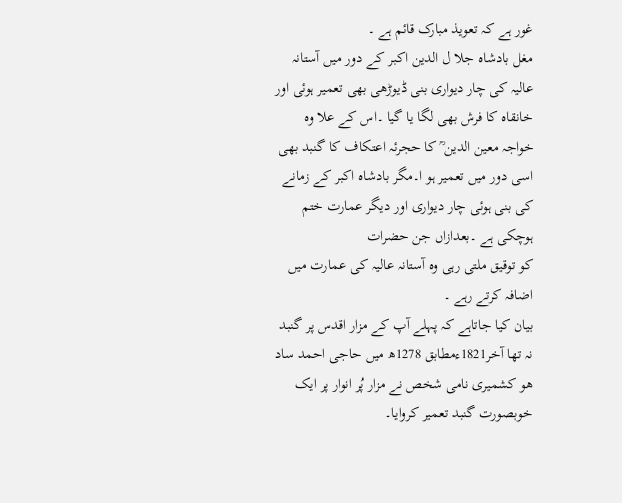غور ہے کہ تعویذ مبارک قائم ہے ۔
مغل بادشاہ جلا ل الدین اکبر کے دور میں آستانہ عالیہ کی چار دیواری بنی ڈیوڑھی بھی تعمیر ہوئی اور خانقاہ کا فرش بھی لگا یا گیا ۔اس کے علا وہ خواجہ معین الدین ؒ کا حجرئہ اعتکاف کا گنبد بھی اسی دور میں تعمیر ہو ا۔مگر بادشاہ اکبر کے زمانے کی بنی ہوئی چار دیواری اور دیگر عمارت ختم ہوچکی ہے ۔بعدازاں جن حضرات
کو توقیق ملتی رہی وہ آستانہ عالیہ کی عمارت میں اضافہ کرتے رہے ۔
بیان کیا جاتاہے کہ پہلے آپ کے مزار اقدس پر گنبد نہ تھا آخر1821ءمطابق 1278ھ میں حاجی احمد ساد ھو کشمیری نامی شخص نے مزار پُر انوار پر ایک خوبصورت گنبد تعمیر کروایا۔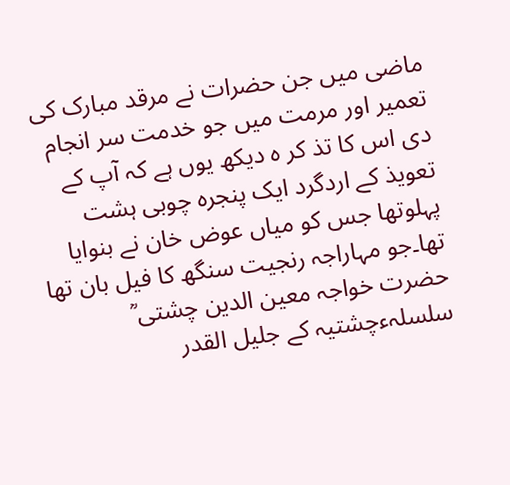ماضی میں جن حضرات نے مرقد مبارک کی تعمیر اور مرمت میں جو خدمت سر انجام دی اس کا تذ کر ہ دیکھ یوں ہے کہ آپ کے تعویذ کے اردگرد ایک پنجرہ چوبی ہشت پہلوتھا جس کو میاں عوض خان نے بنوایا تھا۔جو مہاراجہ رنجیت سنگھ کا فیل بان تھا
حضرت خواجہ معین الدین چشتی ؒ سلسلہءچشتیہ کے جلیل القدر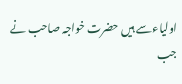اولیاءسے ہیں حضرت خواجہ صاحب نے جب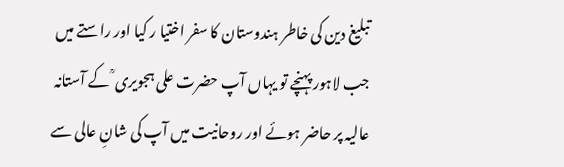تبلیغ دین کی خاطر ہندوستان کا سفر اختیا ر کیا اور راستے میں جب لاہور پہنچے تو یہاں آپ حضرت علی ہجویری ؒ کے آستانہ عالیہ پر حاضر ہوئے اور روحانیت میں آپ کی شانِ عالی سے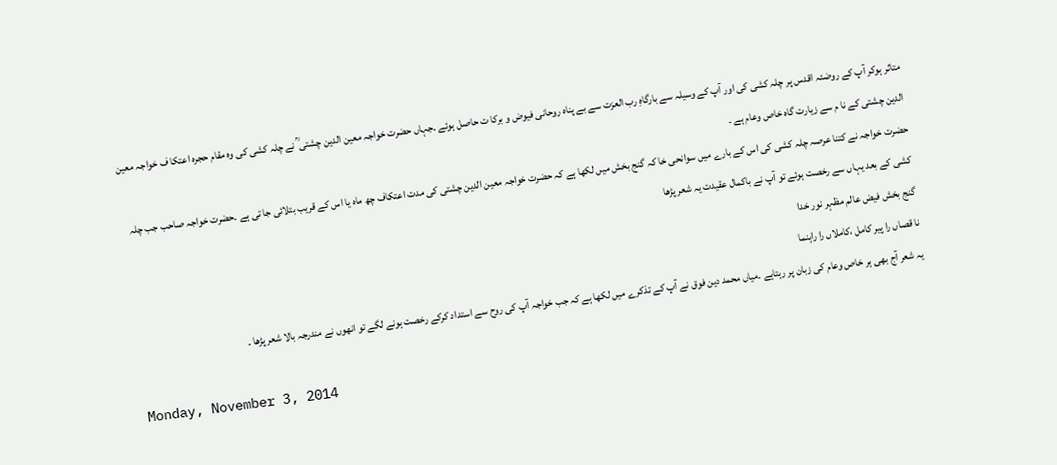متاثر ہوکر آپ کے روضئہ اقدس پر چلہ کشی کی اور آپ کے وسیلہ سے بارگاہِ رب العزت سے بے پناہ روحانی فیوض و برکا ت حاصل ہوئے ۔جہاں حضرت خواجہ معین الدین چشتی ؒ نے چلہ کشی کی وہ مقام حجرہ اعتکا ف خواجہ معین الدین چشتی کے نا م سے زیارت گاہ خاص وعام ہے ۔
حضرت خواجہ نے کتنا عرصہ چلہ کشی کی اس کے بارے میں سوانحی خا کہ گنج بخش میں لکھا ہے کہ حضرت خواجہ معین الدین چشتی کی مدت اعتکاف چھ ماہ یا اس کے قریب بتلائی جا تی ہے ۔حضرت خواجہ صاحب جب چلہ کشی کے بعد یہاں سے رخصت ہوئے تو آپ نے باکمال عقیدت یہ شعر پڑھا
گنج بخش فیض عالم مظہر نور خدا
نا قصاں را پیر کامل ،کاملاں را راہنما
یہ شعر آج بھی ہر خاص وعام کی زبان پر رہتاہے ۔میاں محمد دین فوق نے آپ کے تذکرے میں لکھا ہے کہ جب خواجہ آپ کی روح سے استداد کرکے رخصت ہونے لگے تو انھوں نے مندرجہ بالا شعر پڑھا ۔

Monday, November 3, 2014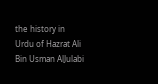the history in Urdu of Hazrat Ali Bin Usman AlJulabi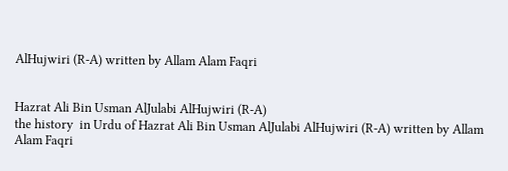AlHujwiri (R-A) written by Allam Alam Faqri


Hazrat Ali Bin Usman AlJulabi AlHujwiri (R-A)
the history  in Urdu of Hazrat Ali Bin Usman AlJulabi AlHujwiri (R-A) written by Allam Alam Faqri